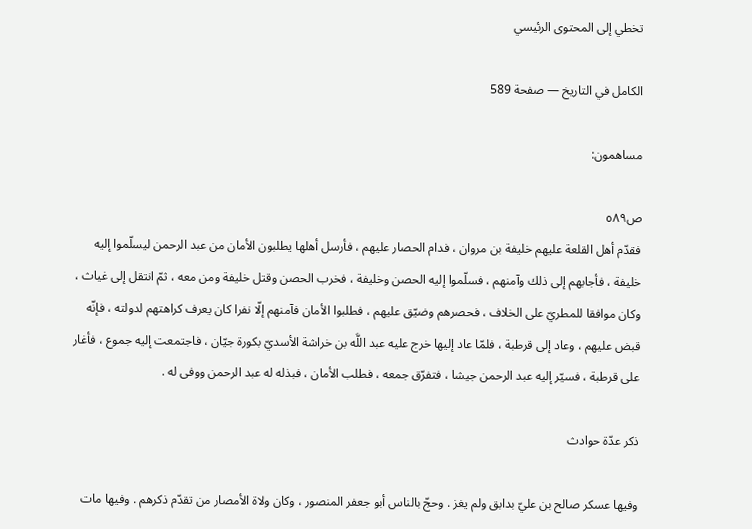تخطي إلى المحتوى الرئيسي

الكامل في التاريخ — صفحة 589

مساهمون:

ص٥٨٩
فقدّم أهل القلعة عليهم خليفة بن مروان ، فدام الحصار عليهم ، فأرسل أهلها يطلبون الأمان من عبد الرحمن ليسلّموا إليه خليفة ، فأجابهم إلى ذلك وآمنهم ، فسلّموا إليه الحصن وخليفة ، فخرب الحصن وقتل خليفة ومن معه ، ثمّ انتقل إلى غياث ، وكان موافقا للمطريّ على الخلاف ، فحصرهم وضيّق عليهم ، فطلبوا الأمان فآمنهم إلّا نفرا كان يعرف كراهتهم لدولته ، فإنّه قبض عليهم ، وعاد إلى قرطبة ، فلمّا عاد إليها خرج عليه عبد اللَّه بن خراشة الأسديّ بكورة جيّان ، فاجتمعت إليه جموع ، فأغار على قرطبة ، فسيّر إليه عبد الرحمن جيشا ، فتفرّق جمعه ، فطلب الأمان ، فبذله له عبد الرحمن ووفى له .

ذكر عدّة حوادث

وفيها عسكر صالح بن عليّ بدابق ولم يغز . وحجّ بالناس أبو جعفر المنصور ، وكان ولاة الأمصار من تقدّم ذكرهم . وفيها مات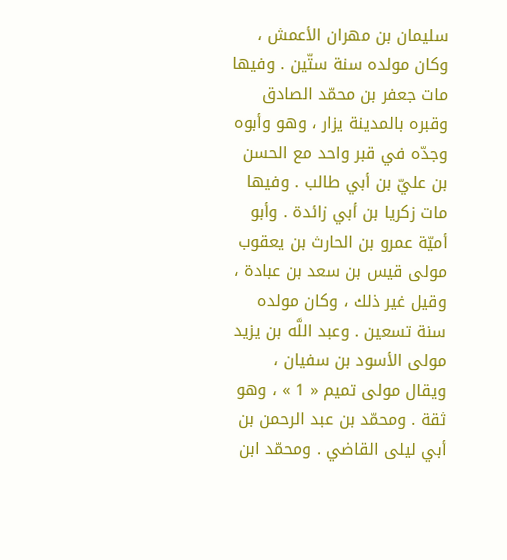سليمان بن مهران الأعمش ، وكان مولده سنة ستّين . وفيها مات جعفر بن محمّد الصادق وقبره بالمدينة يزار ، وهو وأبوه وجدّه في قبر واحد مع الحسن بن عليّ بن أبي طالب . وفيها مات زكريا بن أبي زائدة . وأبو أميّة عمرو بن الحارث بن يعقوب مولى قيس بن سعد بن عبادة ، وقيل غير ذلك ، وكان مولده سنة تسعين . وعبد اللَّه بن يزيد مولى الأسود بن سفيان ، ويقال مولى تميم « 1 » ، وهو ثقة . ومحمّد بن عبد الرحمن بن أبي ليلى القاضي . ومحمّد ابن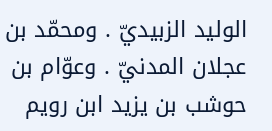الوليد الزبيديّ . ومحمّد بن عجلان المدنيّ . وعوّام بن حوشب بن يزيد ابن رويم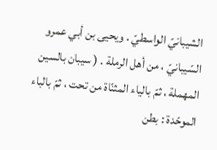الشيبانيّ الواسطيّ . ويحيى بن أبي عمرو السّيبانيّ ، من أهل الرملة . ( سيبان بالسين المهملة ، ثمّ بالياء المثنّاة من تحت ، ثمّ بالباء الموحّدة : بطن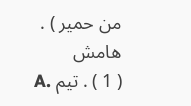من حمير ) .
هامش
( 1 ) . تيم .A